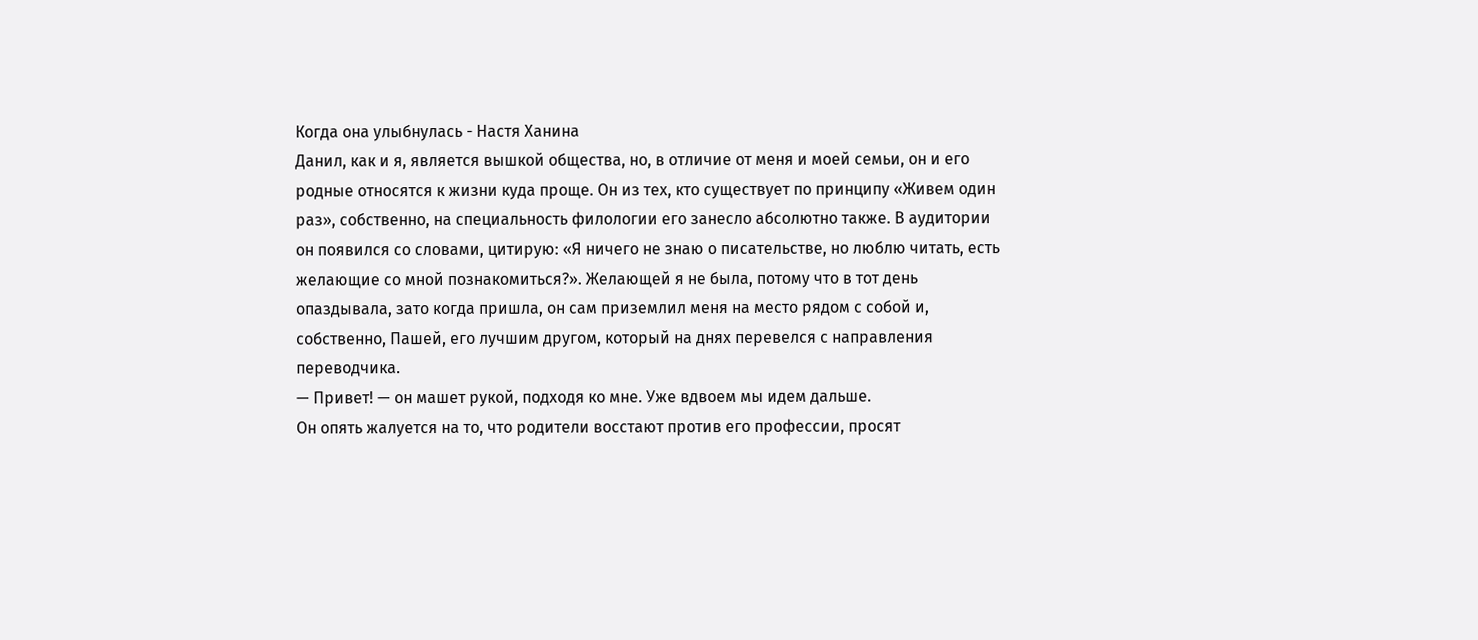Когда она улыбнулась - Настя Ханина
Данил, как и я, является вышкой общества, но, в отличие от меня и моей семьи, он и его родные относятся к жизни куда проще. Он из тех, кто существует по принципу «Живем один раз», собственно, на специальность филологии его занесло абсолютно также. В аудитории он появился со словами, цитирую: «Я ничего не знаю о писательстве, но люблю читать, есть желающие со мной познакомиться?». Желающей я не была, потому что в тот день опаздывала, зато когда пришла, он сам приземлил меня на место рядом с собой и, собственно, Пашей, его лучшим другом, который на днях перевелся с направления переводчика.
— Привет! — он машет рукой, подходя ко мне. Уже вдвоем мы идем дальше.
Он опять жалуется на то, что родители восстают против его профессии, просят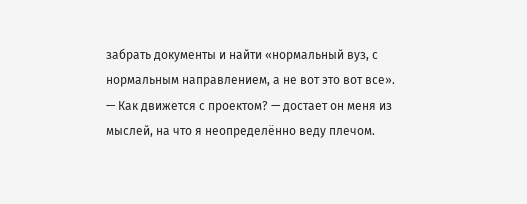забрать документы и найти «нормальный вуз, с нормальным направлением, а не вот это вот все».
— Как движется с проектом? — достает он меня из мыслей, на что я неопределённо веду плечом.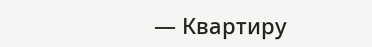— Квартиру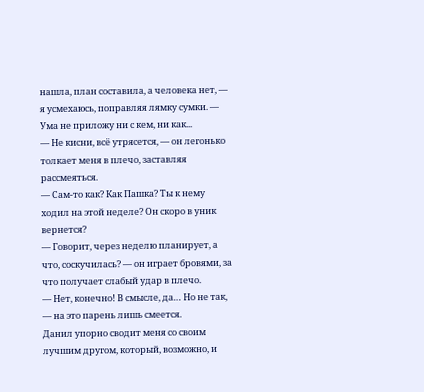нашла, план составила, а человека нет, — я усмехаюсь, поправляя лямку сумки. — Ума не приложу ни с кем, ни как...
— Не кисни, всё утрясется, — он легонько толкает меня в плечо, заставляя рассмеяться.
— Сам-то как? Как Пашка? Ты к нему ходил на этой неделе? Он скоро в уник вернется?
— Говорит, через неделю планирует, а что, соскучилась? — он играет бровями, за что получает слабый удар в плечо.
— Нет, конечно! В смысле, да… Но не так, — на это парень лишь смеется.
Данил упорно сводит меня со своим лучшим другом, который, возможно, и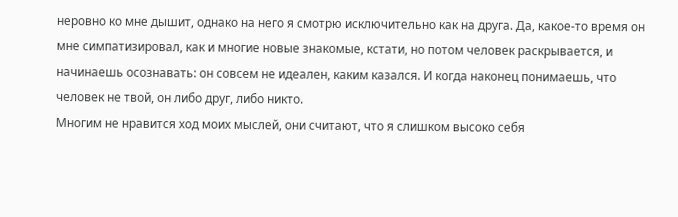неровно ко мне дышит, однако на него я смотрю исключительно как на друга. Да, какое-то время он мне симпатизировал, как и многие новые знакомые, кстати, но потом человек раскрывается, и начинаешь осознавать: он совсем не идеален, каким казался. И когда наконец понимаешь, что человек не твой, он либо друг, либо никто.
Многим не нравится ход моих мыслей, они считают, что я слишком высоко себя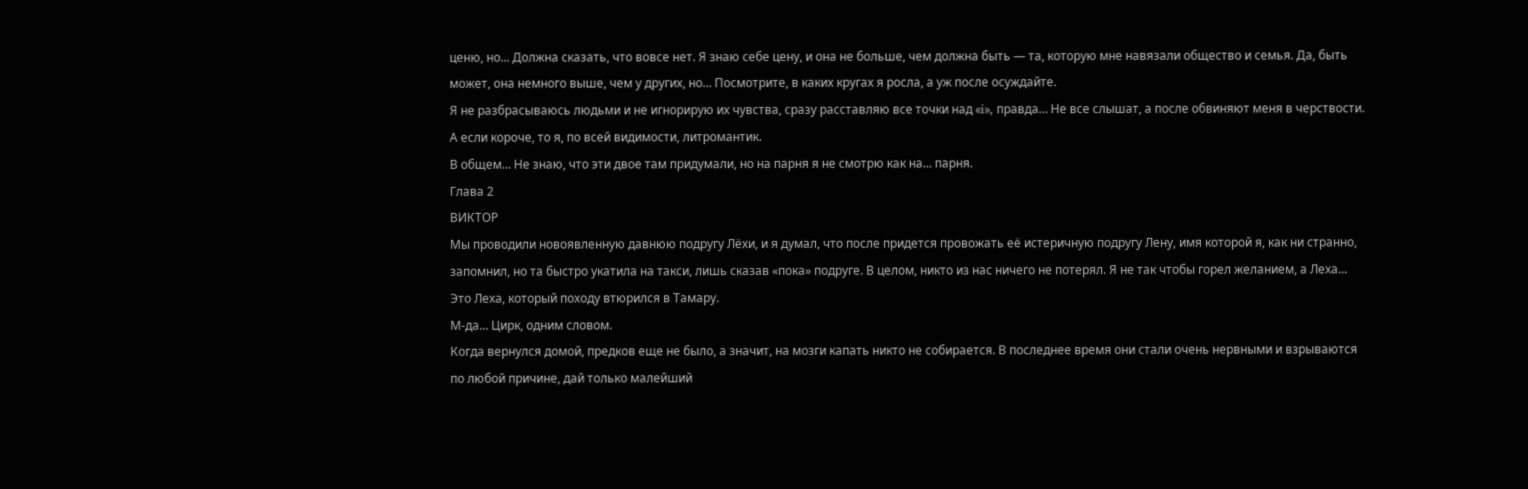ценю, но... Должна сказать, что вовсе нет. Я знаю себе цену, и она не больше, чем должна быть — та, которую мне навязали общество и семья. Да, быть может, она немного выше, чем у других, но... Посмотрите, в каких кругах я росла, а уж после осуждайте.
Я не разбрасываюсь людьми и не игнорирую их чувства, сразу расставляю все точки над «i», правда… Не все слышат, а после обвиняют меня в черствости.
А если короче, то я, по всей видимости, литромантик.
В общем... Не знаю, что эти двое там придумали, но на парня я не смотрю как на... парня.
Глава 2
ВИКТОР
Мы проводили новоявленную давнюю подругу Лёхи, и я думал, что после придется провожать её истеричную подругу Лену, имя которой я, как ни странно, запомнил, но та быстро укатила на такси, лишь сказав «пока» подруге. В целом, никто из нас ничего не потерял. Я не так чтобы горел желанием, а Леха... Это Леха, который походу втюрился в Тамару.
М-да... Цирк, одним словом.
Когда вернулся домой, предков еще не было, а значит, на мозги капать никто не собирается. В последнее время они стали очень нервными и взрываются по любой причине, дай только малейший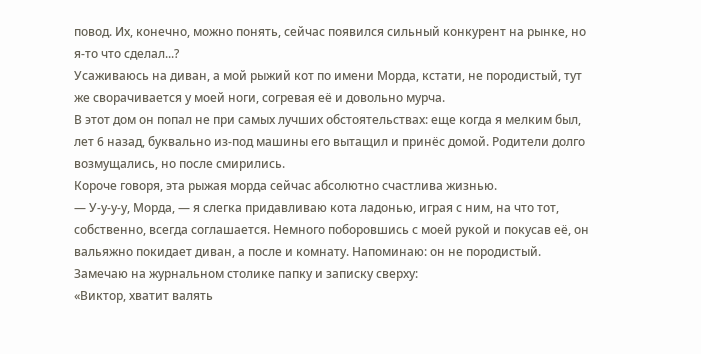повод. Их, конечно, можно понять, сейчас появился сильный конкурент на рынке, но я-то что сделал...?
Усаживаюсь на диван, а мой рыжий кот по имени Морда, кстати, не породистый, тут же сворачивается у моей ноги, согревая её и довольно мурча.
В этот дом он попал не при самых лучших обстоятельствах: еще когда я мелким был, лет 6 назад, буквально из-под машины его вытащил и принёс домой. Родители долго возмущались, но после смирились.
Короче говоря, эта рыжая морда сейчас абсолютно счастлива жизнью.
— У-у-у-у, Морда, — я слегка придавливаю кота ладонью, играя с ним, на что тот, собственно, всегда соглашается. Немного поборовшись с моей рукой и покусав её, он вальяжно покидает диван, а после и комнату. Напоминаю: он не породистый.
Замечаю на журнальном столике папку и записку сверху:
«Виктор, хватит валять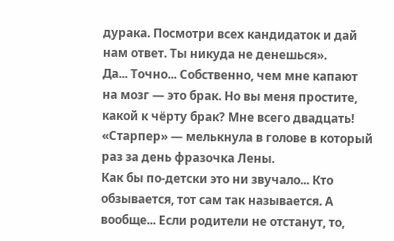дурака. Посмотри всех кандидаток и дай нам ответ. Ты никуда не денешься».
Да... Точно... Собственно, чем мне капают на мозг — это брак. Но вы меня простите, какой к чёрту брак? Мне всего двадцать!
«Старпер» — мелькнула в голове в который раз за день фразочка Лены.
Как бы по-детски это ни звучало... Кто обзывается, тот сам так называется. А вообще... Если родители не отстанут, то,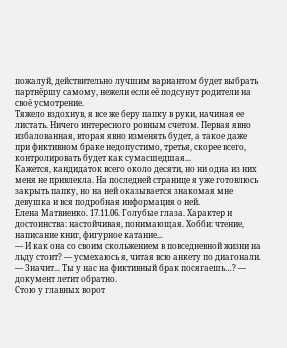пожалуй, действительно лучшим вариантом будет выбрать партнёршу самому, нежели если её подсунут родители на своё усмотрение.
Тяжело вздохнув, я все же беру папку в руки, начиная ее листать. Ничего интересного ровным счетом. Первая явно избалованная, вторая явно изменять будет, а такое даже при фиктивном браке недопустимо, третья, скорее всего, контролировать будет как сумасшедшая...
Кажется, кандидаток всего около десяти, но ни одна из них меня не привлекла. На последней странице я уже готовлюсь закрыть папку, но на ней оказывается знакомая мне девушка и вся подробная информация о ней.
Елена Матвиенко. 17.11.06. Голубые глаза. Характер и достоинства: настойчивая, понимающая. Хобби: чтение, написание книг, фигурное катание...
— И как она со своим скольжением в повседневной жизни на льду стоит? — усмехаюсь я, читая всю анкету по диагонали. — Значит... Ты у нас на фиктивный брак посягаешь…? — документ летит обратно.
Стою у главных ворот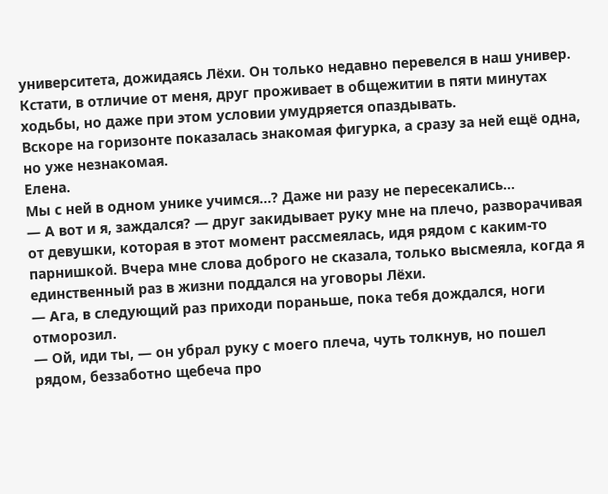университета, дожидаясь Лёхи. Он только недавно перевелся в наш универ. Кстати, в отличие от меня, друг проживает в общежитии в пяти минутах ходьбы, но даже при этом условии умудряется опаздывать.
Вскоре на горизонте показалась знакомая фигурка, а сразу за ней ещё одна, но уже незнакомая.
Елена.
Мы с ней в одном унике учимся...? Даже ни разу не пересекались...
— А вот и я, заждался? — друг закидывает руку мне на плечо, разворачивая от девушки, которая в этот момент рассмеялась, идя рядом с каким-то парнишкой. Вчера мне слова доброго не сказала, только высмеяла, когда я единственный раз в жизни поддался на уговоры Лёхи.
— Ага, в следующий раз приходи пораньше, пока тебя дождался, ноги отморозил.
— Ой, иди ты, — он убрал руку с моего плеча, чуть толкнув, но пошел рядом, беззаботно щебеча про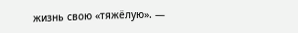жизнь свою «тяжёлую». —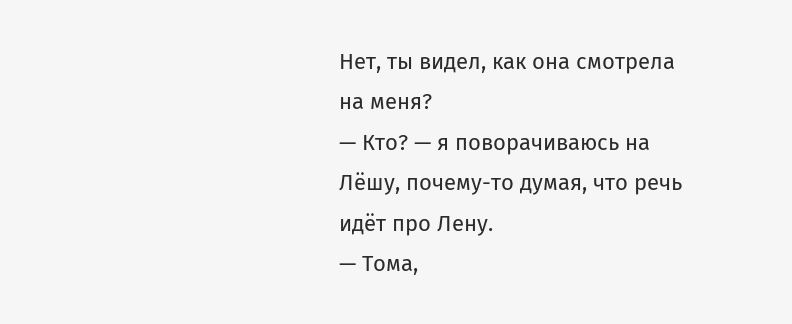Нет, ты видел, как она смотрела на меня?
— Кто? — я поворачиваюсь на Лёшу, почему-то думая, что речь идёт про Лену.
— Тома,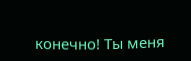конечно! Ты меня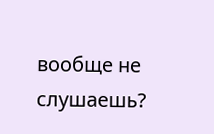вообще не слушаешь?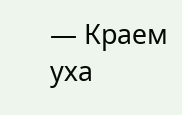— Краем уха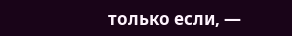только если, —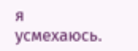я усмехаюсь.